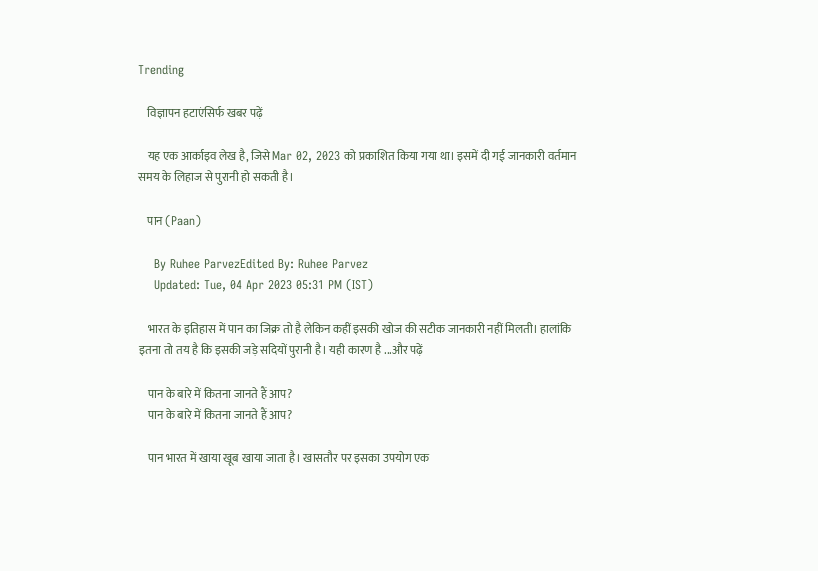Trending

    विज्ञापन हटाएंसिर्फ खबर पढ़ें

    यह एक आर्काइव लेख है, जिसे Mar 02, 2023 को प्रकाशित किया गया था। इसमें दी गई जानकारी वर्तमान समय के लिहाज से पुरानी हो सकती है।

    पान (Paan)

    By Ruhee ParvezEdited By: Ruhee Parvez
    Updated: Tue, 04 Apr 2023 05:31 PM (IST)

    भारत के इतिहास में पान का जिक्र तो है लेकिन कहीं इसकी खोज की सटीक जानकारी नहीं मिलती। हालांकि इतना तो तय है कि इसकी जड़े सदियों पुरानी है। यही कारण है ...और पढ़ें

    पान के बारे में कितना जानते हैं आप?
    पान के बारे में कितना जानते हैं आप?

    पान भारत में खाया खूब खाया जाता है। खासतौर पर इसका उपयोग एक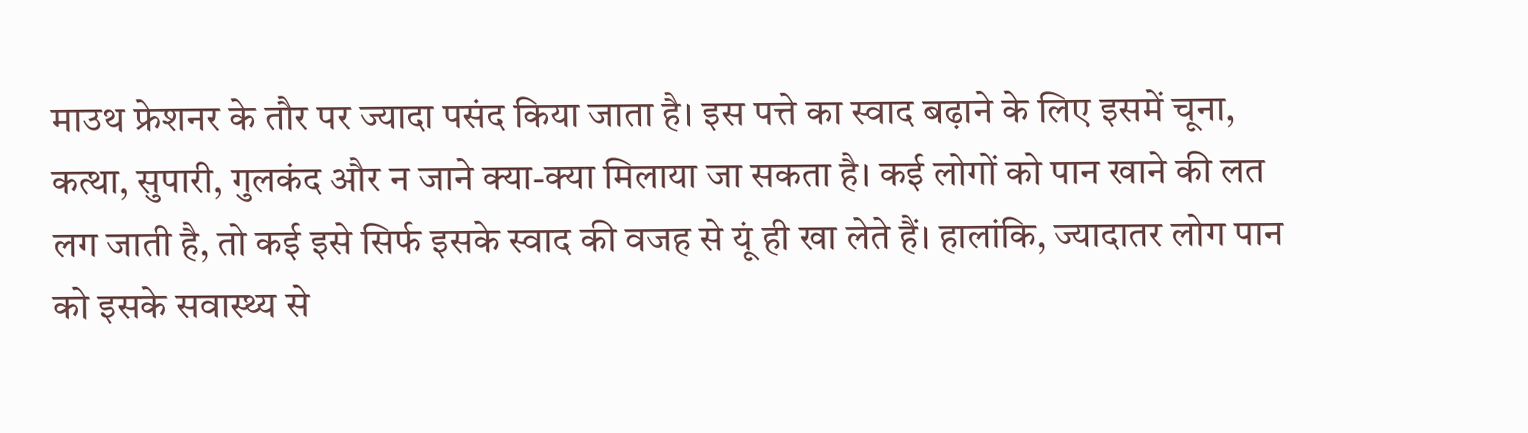माउथ फ्रेशनर के तौर पर ज्यादा पसंद किया जाता है। इस पत्ते का स्वाद बढ़ाने के लिए इसमें चूना, कत्था, सुपारी, गुलकंद और न जाने क्या-क्या मिलाया जा सकता है। कई लोगों को पान खाने की लत लग जाती है, तो कई इसे सिर्फ इसके स्वाद की वजह से यूं ही खा लेते हैं। हालांकि, ज्यादातर लोग पान को इसके सवास्थ्य से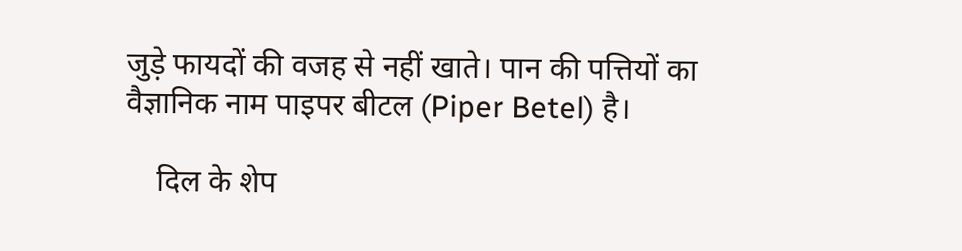जुड़े फायदों की वजह से नहीं खाते। पान की पत्तियों का वैज्ञानिक नाम पाइपर बीटल (Piper Betel) है।

    दिल के शेप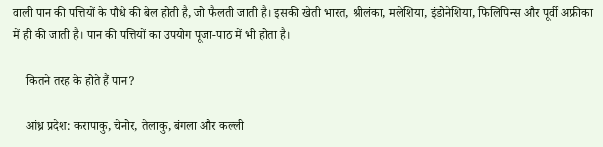वाली पान की पत्तियों के पौधे की बेल होती है, जो फैलती जाती है। इसकी खेती भारत, श्रीलंका, मलेशिया, इंडोनेशिया, फिलिपिन्स और पूर्वी अफ्रीका में ही की जाती है। पान की पत्तियों का उपयोग पूजा-पाठ में भी होता है।

    कितने तरह के होते हैं पान?

    आंध्र प्रदेश: करापाकु, चेनोर, तेलाकु, बंगला और कल्ली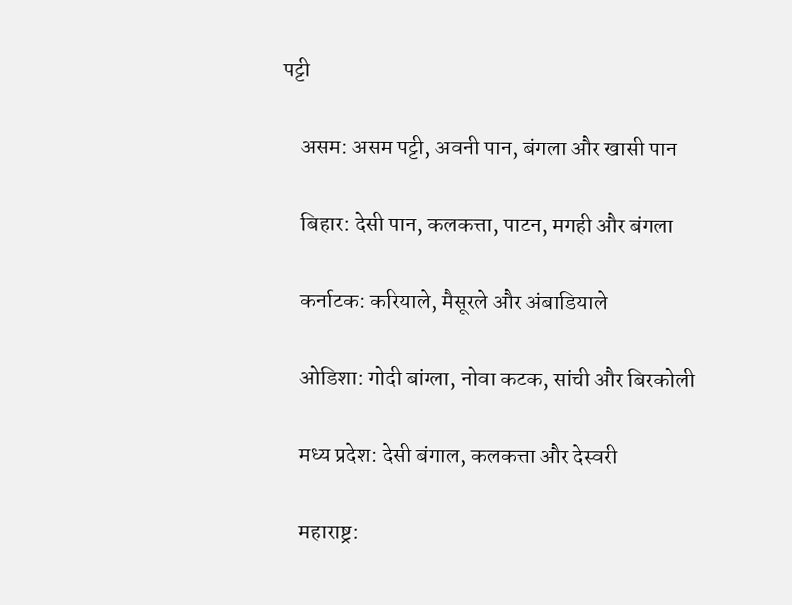पट्टी

    असम: असम पट्टी, अवनी पान, बंगला और खासी पान

    बिहार: देसी पान, कलकत्ता, पाटन, मगही और बंगला

    कर्नाटक: करियाले, मैसूरले और अंबाडियाले

    ओडिशा: गोदी बांग्ला, नोवा कटक, सांची और बिरकोली

    मध्य प्रदेश: देसी बंगाल, कलकत्ता और देस्वरी

    महाराष्ट्र: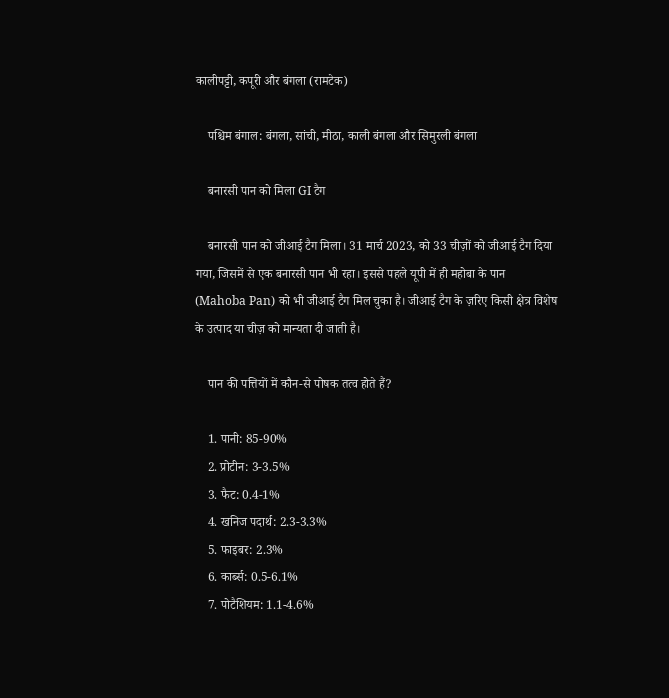कालीपट्टी, कपूरी और बंगला (रामटेक)

    पश्चिम बंगाल: बंगला, सांची, मीठा, काली बंगला और सिमुरली बंगला

    बनारसी पान को मिला GI टैग

    बनारसी पान को जीआई टैग मिला। 31 मार्च 2023, को 33 चीज़ों को जीआई टैग दिया गया, जिसमें से एक बनारसी पान भी रहा। इससे पहले यूपी में ही महोबा के पान (Mahoba Pan) को भी जीआई टैग मिल चुका है। जीआई टैग के ज़रिए किसी क्षेत्र विशेष के उत्पाद या चीज़ को मान्यता दी जाती है।

    पान की पत्तियों में कौन-से पोषक तत्व होते हैं?

    1. पानी: 85-90%
    2. प्रोटीन: 3-3.5%
    3. फैट: 0.4-1%
    4. खनिज पदार्थ: 2.3-3.3%
    5. फाइबर: 2.3%
    6. कार्ब्स: 0.5-6.1%
    7. पोटैशियम: 1.1-4.6%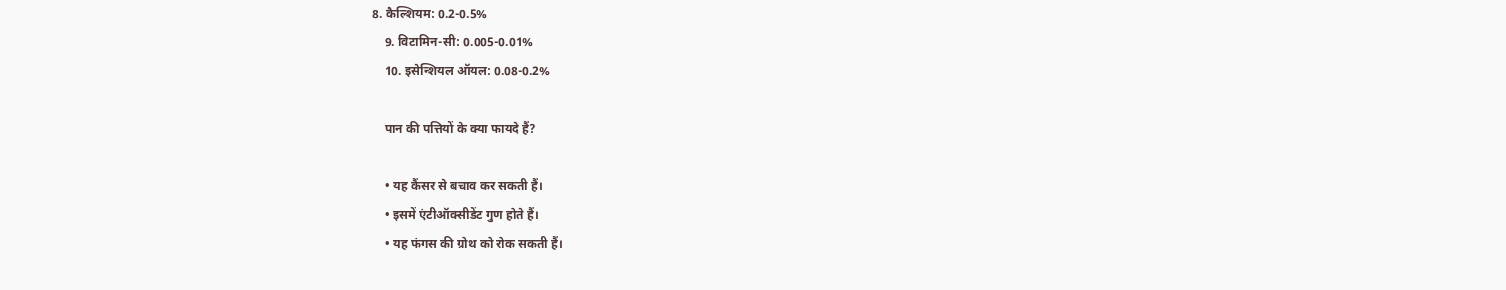8. कैल्शियम: 0.2-0.5%
    9. विटामिन-सी: 0.005-0.01%
    10. इसेन्शियल ऑयल: 0.08-0.2%

    पान की पत्तियों के क्या फायदे हैं?

    • यह कैंसर से बचाव कर सकती हैं।
    • इसमें एंटीऑक्सीडेंट गुण होते हैं।
    • यह फंगस की ग्रोथ को रोक सकती हैं।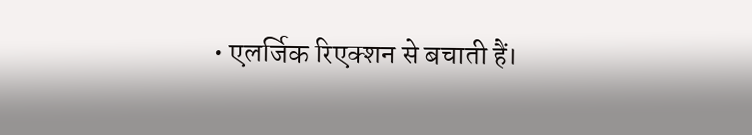• एलर्जिक रिएक्शन से बचाती हैं।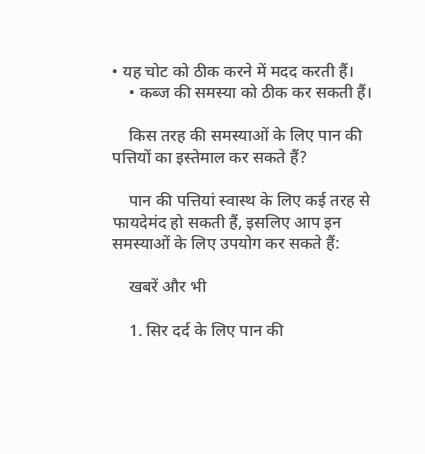• यह चोट को ठीक करने में मदद करती हैं।
    • कब्ज की समस्या को ठीक कर सकती हैं।

    किस तरह की समस्याओं के लिए पान की पत्तियों का इस्तेमाल कर सकते हैं?

    पान की पत्तियां स्वास्थ के लिए कई तरह से फायदेमंद हो सकती हैं, इसलिए आप इन समस्याओं के लिए उपयोग कर सकते हैं:

    खबरें और भी

    1. सिर दर्द के लिए पान की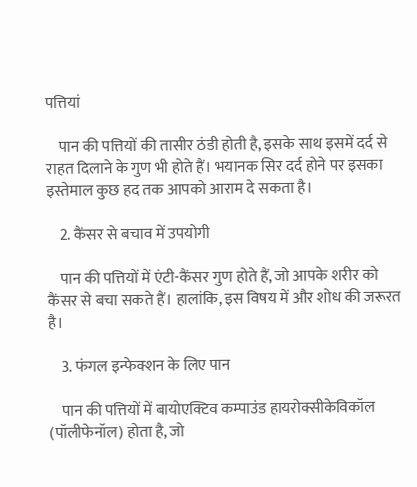पत्तियां

    पान की पत्तियों की तासीर ठंडी होती है, इसके साथ इसमें दर्द से राहत दिलाने के गुण भी होते हैं। भयानक सिर दर्द होने पर इसका इस्तेमाल कुछ हद तक आपको आराम दे सकता है।

    2. कैंसर से बचाव में उपयोगी

    पान की पत्तियों में एंटी-कैंसर गुण होते हैं, जो आपके शरीर को कैंसर से बचा सकते हैं। हालांकि, इस विषय में और शोध की जरूरत है।

    3. फंगल इन्फेक्शन के लिए पान

    पान की पत्तियों में बायोएक्टिव कम्पाउंड हायरोक्सीकेविकॉल (पॉलीफेनॉल) होता है, जो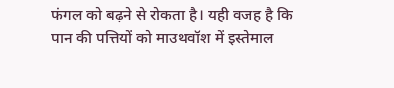फंगल को बढ़ने से रोकता है। यही वजह है कि पान की पत्तियों को माउथवॉश में इस्तेमाल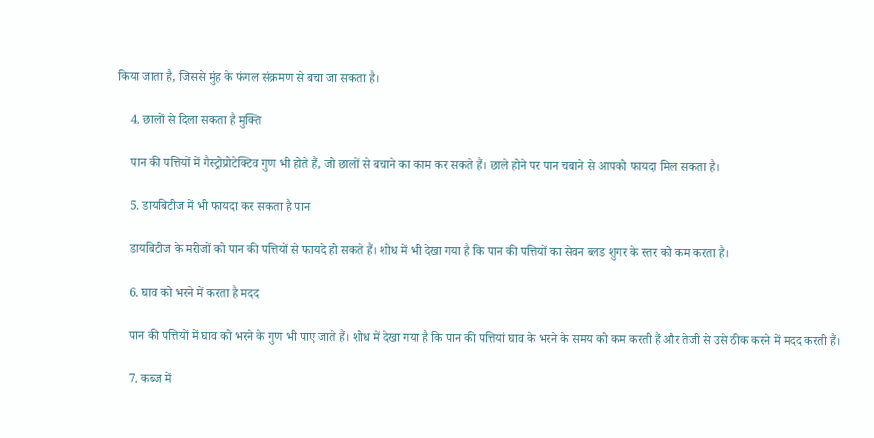किया जाता है, जिससे मुंह के फंगल संक्रमण से बचा जा सकता है।

    4. छालों से दिला सकता है मुक्ति

    पान की पत्तियों में गैस्ट्रोप्रोटेक्टिव गुण भी होते हैं, जो छालों से बचाने का काम कर सकते हैं। छाले होने पर पान चबाने से आपको फायदा मिल सकता है।

    5. डायबिटीज में भी फायदा कर सकता है पान

    डायबिटीज के मरीजों को पान की पत्तियों से फायदे हो सकते हैं। शोध में भी देखा गया है कि पान की पत्तियों का सेवन ब्लड शुगर के स्तर को कम करता है।

    6. घाव को भरने में करता है मदद

    पान की पत्तियों में घाव को भरने के गुण भी पाए जाते हैं। शोध में देखा गया है कि पान की पत्तियां घाव के भरने के समय को कम करती हैं और तेजी से उसे ठीक करने में मदद करती हैं।

    7. कब्ज में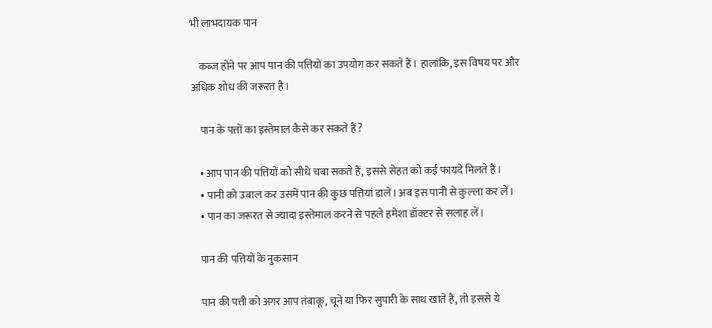भी लाभदायक पान

    कब्ज होने पर आप पान की पत्तियों का उपयोग कर सकते हैं। हालांकि, इस विषय पर और अधिक शोध की जरूरत है।

    पान के पत्तों का इस्तेमाल कैसे कर सकते हैं?

    • आप पान की पत्तियों को सीधे चबा सकते हैं, इससे सेहत को कई फायदे मिलते हैं।
    • पानी को उबाल कर उसमें पान की कुछ पत्तियां डालें। अब इस पानी से कुल्ला कर लें।
    • पान का जरूरत से ज्यादा इस्तेमाल करने से पहले हमेशा डॉक्टर से सलाह लें।

    पान की पत्तियों के नुकसान

    पान की पत्ती को अगर आप तंबाकू, चूने या फिर सुपारी के साथ खाते हैं, तो इससे ये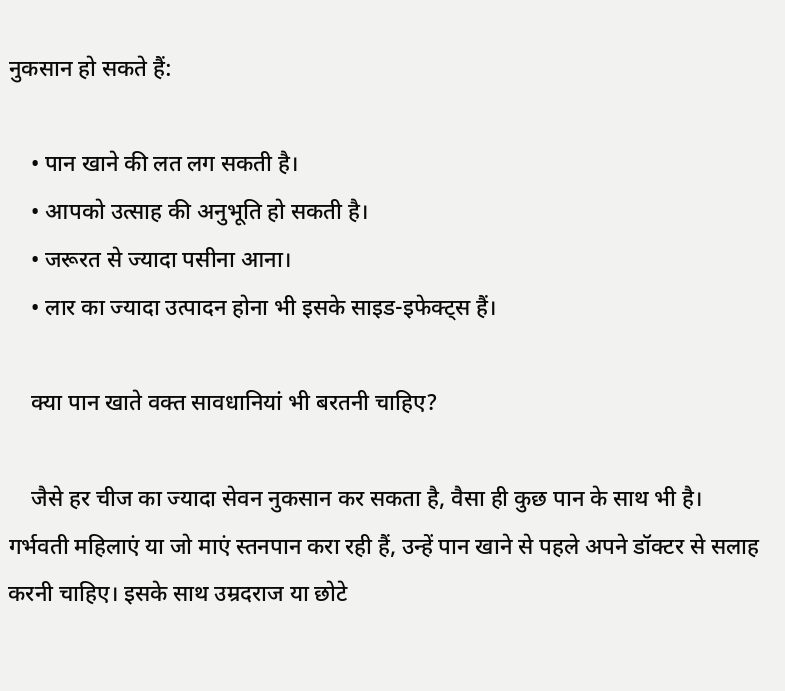नुकसान हो सकते हैं:

    • पान खाने की लत लग सकती है।
    • आपको उत्साह की अनुभूति हो सकती है।
    • जरूरत से ज्यादा पसीना आना।
    • लार का ज्यादा उत्पादन होना भी इसके साइड-इफेक्ट्स हैं।

    क्या पान खाते वक्त सावधानियां भी बरतनी चाहिए?

    जैसे हर चीज का ज्यादा सेवन नुकसान कर सकता है, वैसा ही कुछ पान के साथ भी है। गर्भवती महिलाएं या जो माएं स्तनपान करा रही हैं, उन्हें पान खाने से पहले अपने डॉक्टर से सलाह करनी चाहिए। इसके साथ उम्रदराज या छोटे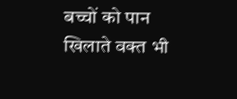बच्चों को पान खिलाते वक्त भी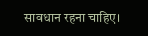सावधान रहना चाहिए।